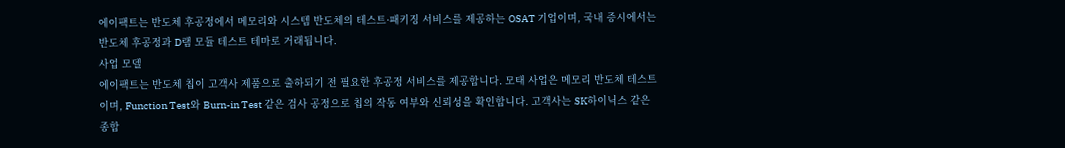에이팩트는 반도체 후공정에서 메모리와 시스템 반도체의 테스트·패키징 서비스를 제공하는 OSAT 기업이며, 국내 증시에서는 반도체 후공정과 D램 모듈 테스트 테마로 거래됩니다.
사업 모델
에이팩트는 반도체 칩이 고객사 제품으로 출하되기 전 필요한 후공정 서비스를 제공합니다. 모태 사업은 메모리 반도체 테스트이며, Function Test와 Burn-in Test 같은 검사 공정으로 칩의 작동 여부와 신뢰성을 확인합니다. 고객사는 SK하이닉스 같은 종합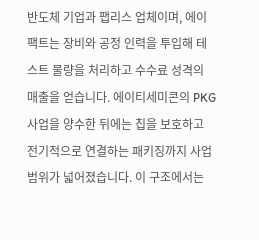반도체 기업과 팹리스 업체이며, 에이팩트는 장비와 공정 인력을 투입해 테스트 물량을 처리하고 수수료 성격의 매출을 얻습니다. 에이티세미콘의 PKG 사업을 양수한 뒤에는 칩을 보호하고 전기적으로 연결하는 패키징까지 사업 범위가 넓어졌습니다. 이 구조에서는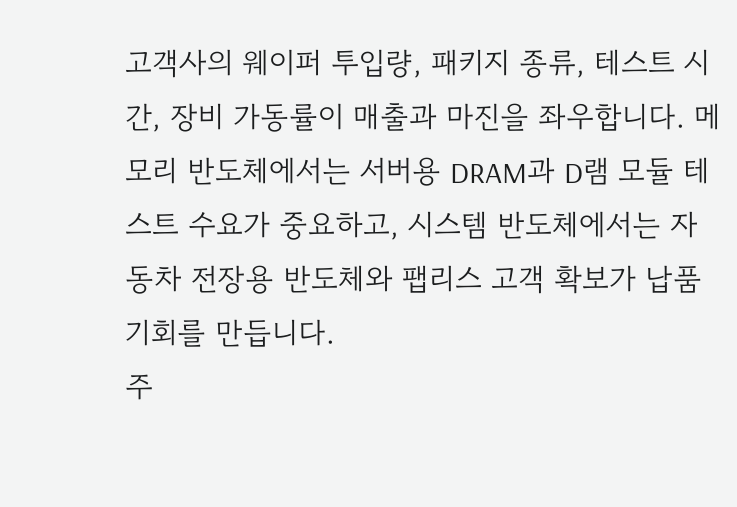고객사의 웨이퍼 투입량, 패키지 종류, 테스트 시간, 장비 가동률이 매출과 마진을 좌우합니다. 메모리 반도체에서는 서버용 DRAM과 D램 모듈 테스트 수요가 중요하고, 시스템 반도체에서는 자동차 전장용 반도체와 팹리스 고객 확보가 납품 기회를 만듭니다.
주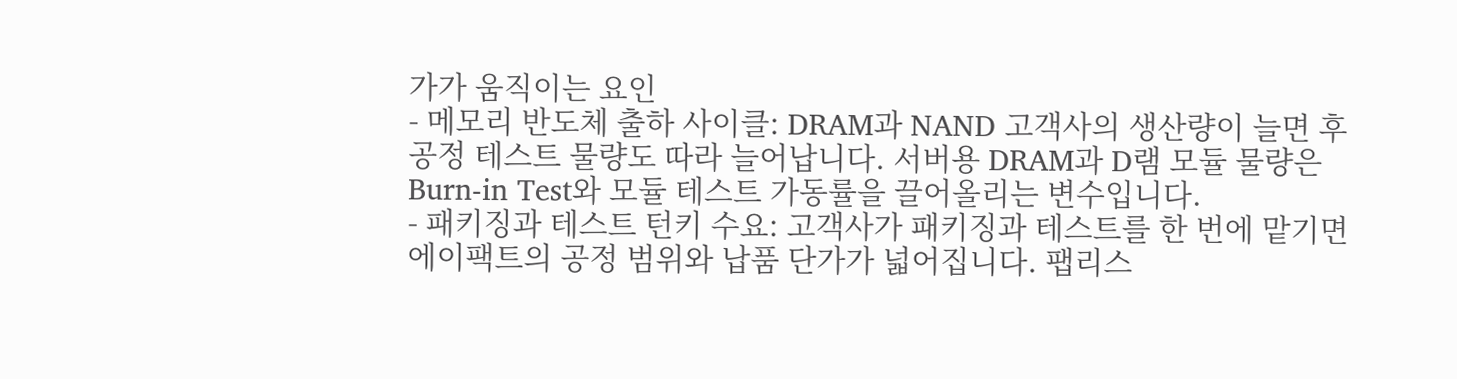가가 움직이는 요인
- 메모리 반도체 출하 사이클: DRAM과 NAND 고객사의 생산량이 늘면 후공정 테스트 물량도 따라 늘어납니다. 서버용 DRAM과 D램 모듈 물량은 Burn-in Test와 모듈 테스트 가동률을 끌어올리는 변수입니다.
- 패키징과 테스트 턴키 수요: 고객사가 패키징과 테스트를 한 번에 맡기면 에이팩트의 공정 범위와 납품 단가가 넓어집니다. 팹리스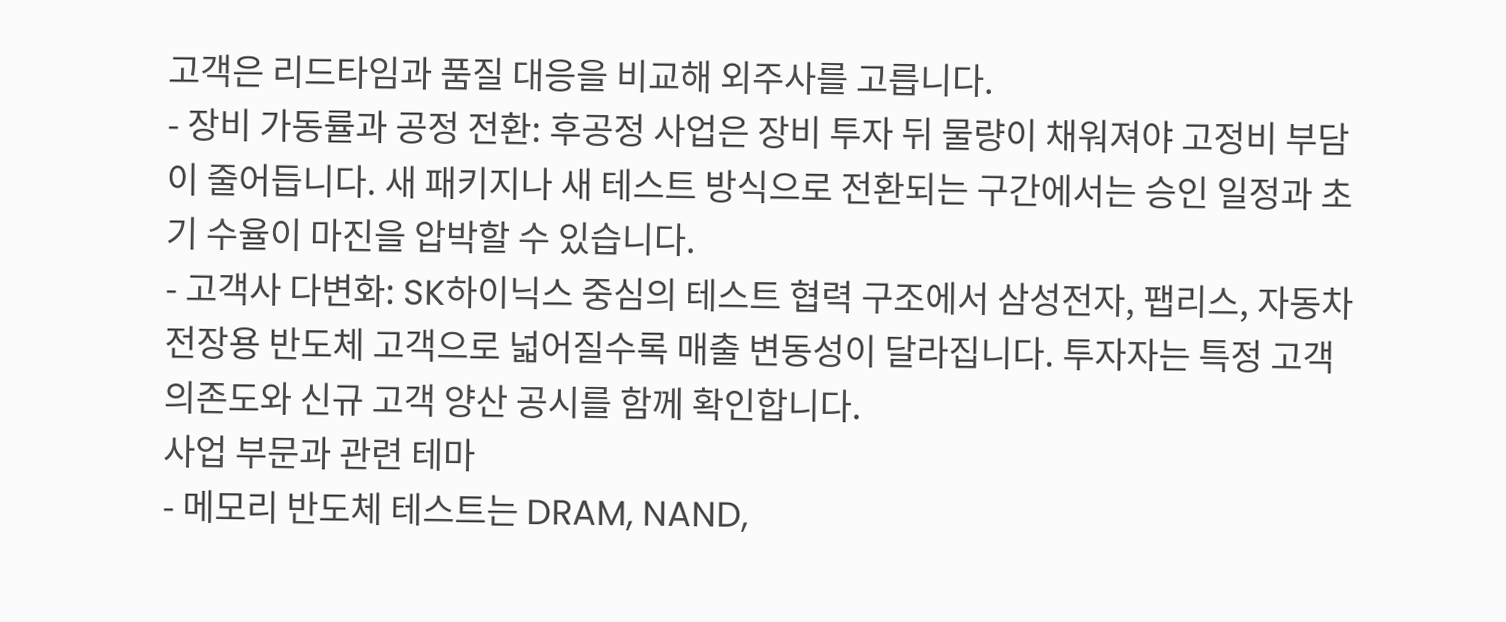고객은 리드타임과 품질 대응을 비교해 외주사를 고릅니다.
- 장비 가동률과 공정 전환: 후공정 사업은 장비 투자 뒤 물량이 채워져야 고정비 부담이 줄어듭니다. 새 패키지나 새 테스트 방식으로 전환되는 구간에서는 승인 일정과 초기 수율이 마진을 압박할 수 있습니다.
- 고객사 다변화: SK하이닉스 중심의 테스트 협력 구조에서 삼성전자, 팹리스, 자동차 전장용 반도체 고객으로 넓어질수록 매출 변동성이 달라집니다. 투자자는 특정 고객 의존도와 신규 고객 양산 공시를 함께 확인합니다.
사업 부문과 관련 테마
- 메모리 반도체 테스트는 DRAM, NAND,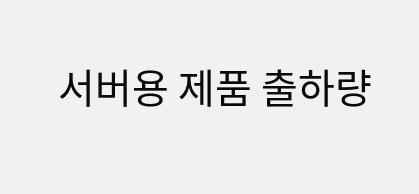서버용 제품 출하량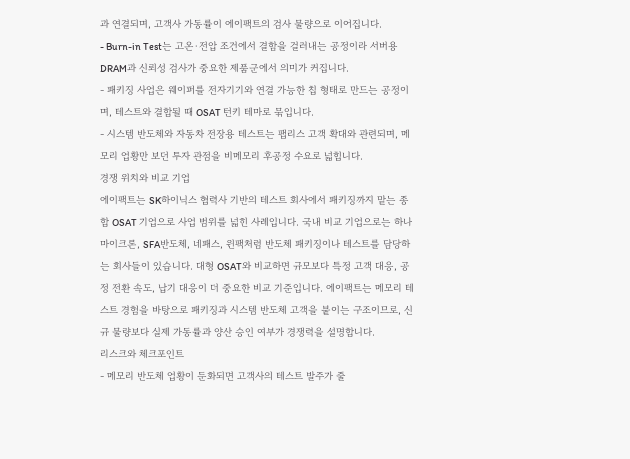과 연결되며, 고객사 가동률이 에이팩트의 검사 물량으로 이어집니다.
- Burn-in Test는 고온·전압 조건에서 결함을 걸러내는 공정이라 서버용 DRAM과 신뢰성 검사가 중요한 제품군에서 의미가 커집니다.
- 패키징 사업은 웨이퍼를 전자기기와 연결 가능한 칩 형태로 만드는 공정이며, 테스트와 결합될 때 OSAT 턴키 테마로 묶입니다.
- 시스템 반도체와 자동차 전장용 테스트는 팹리스 고객 확대와 관련되며, 메모리 업황만 보던 투자 관점을 비메모리 후공정 수요로 넓힙니다.
경쟁 위치와 비교 기업
에이팩트는 SK하이닉스 협력사 기반의 테스트 회사에서 패키징까지 맡는 종합 OSAT 기업으로 사업 범위를 넓힌 사례입니다. 국내 비교 기업으로는 하나마이크론, SFA반도체, 네패스, 윈팩처럼 반도체 패키징이나 테스트를 담당하는 회사들이 있습니다. 대형 OSAT와 비교하면 규모보다 특정 고객 대응, 공정 전환 속도, 납기 대응이 더 중요한 비교 기준입니다. 에이팩트는 메모리 테스트 경험을 바탕으로 패키징과 시스템 반도체 고객을 붙이는 구조이므로, 신규 물량보다 실제 가동률과 양산 승인 여부가 경쟁력을 설명합니다.
리스크와 체크포인트
- 메모리 반도체 업황이 둔화되면 고객사의 테스트 발주가 줄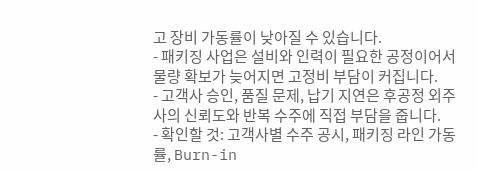고 장비 가동률이 낮아질 수 있습니다.
- 패키징 사업은 설비와 인력이 필요한 공정이어서 물량 확보가 늦어지면 고정비 부담이 커집니다.
- 고객사 승인, 품질 문제, 납기 지연은 후공정 외주사의 신뢰도와 반복 수주에 직접 부담을 줍니다.
- 확인할 것: 고객사별 수주 공시, 패키징 라인 가동률, Burn-in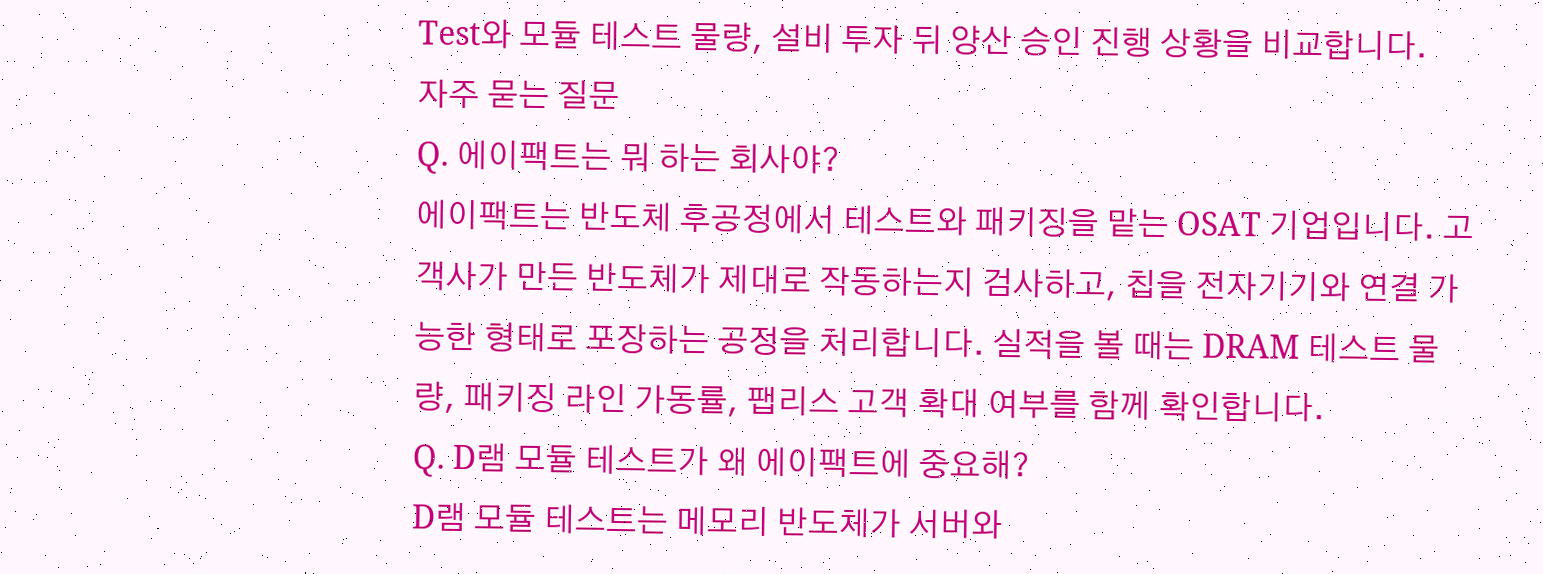Test와 모듈 테스트 물량, 설비 투자 뒤 양산 승인 진행 상황을 비교합니다.
자주 묻는 질문
Q. 에이팩트는 뭐 하는 회사야?
에이팩트는 반도체 후공정에서 테스트와 패키징을 맡는 OSAT 기업입니다. 고객사가 만든 반도체가 제대로 작동하는지 검사하고, 칩을 전자기기와 연결 가능한 형태로 포장하는 공정을 처리합니다. 실적을 볼 때는 DRAM 테스트 물량, 패키징 라인 가동률, 팹리스 고객 확대 여부를 함께 확인합니다.
Q. D램 모듈 테스트가 왜 에이팩트에 중요해?
D램 모듈 테스트는 메모리 반도체가 서버와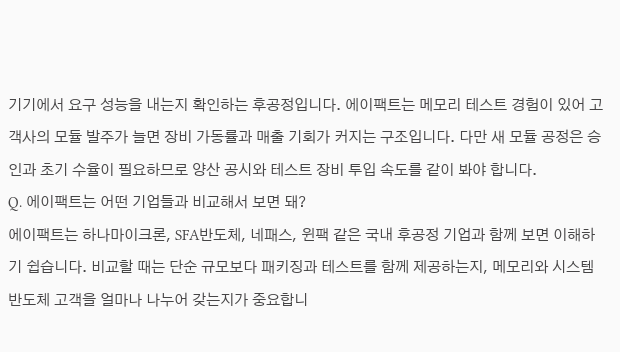기기에서 요구 성능을 내는지 확인하는 후공정입니다. 에이팩트는 메모리 테스트 경험이 있어 고객사의 모듈 발주가 늘면 장비 가동률과 매출 기회가 커지는 구조입니다. 다만 새 모듈 공정은 승인과 초기 수율이 필요하므로 양산 공시와 테스트 장비 투입 속도를 같이 봐야 합니다.
Q. 에이팩트는 어떤 기업들과 비교해서 보면 돼?
에이팩트는 하나마이크론, SFA반도체, 네패스, 윈팩 같은 국내 후공정 기업과 함께 보면 이해하기 쉽습니다. 비교할 때는 단순 규모보다 패키징과 테스트를 함께 제공하는지, 메모리와 시스템 반도체 고객을 얼마나 나누어 갖는지가 중요합니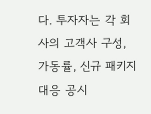다. 투자자는 각 회사의 고객사 구성, 가동률, 신규 패키지 대응 공시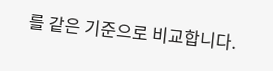를 같은 기준으로 비교합니다.